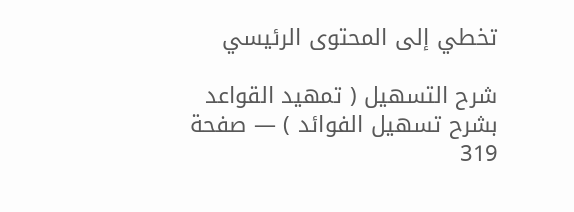تخطي إلى المحتوى الرئيسي

شرح التسهيل ( تمهيد القواعد بشرح تسهيل الفوائد ) — صفحة 319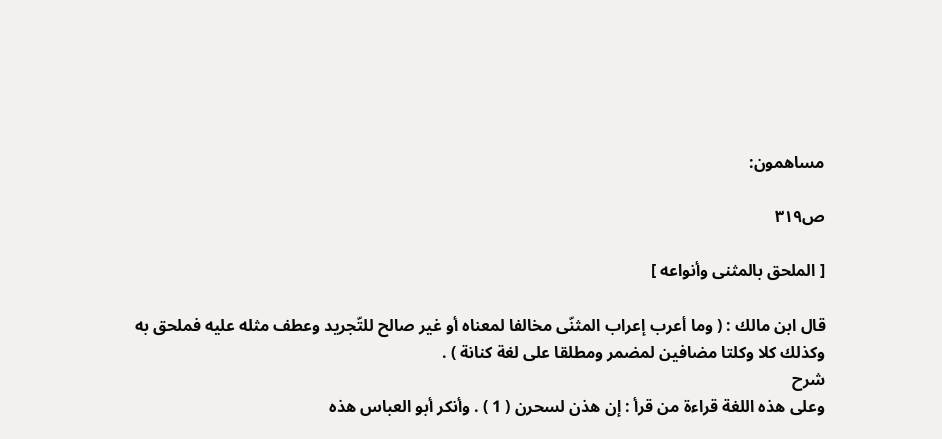مساهمون:

ص٣١٩

[ الملحق بالمثنى وأنواعه ]

قال ابن مالك : ( وما أعرب إعراب المثنّى مخالفا لمعناه أو غير صالح للتّجريد وعطف مثله عليه فملحق به وكذلك كلا وكلتا مضافين لمضمر ومطلقا على لغة كنانة ) .
شرح
وعلى هذه اللغة قراءة من قرأ : إن هذن لسحرن ( 1 ) . وأنكر أبو العباس هذه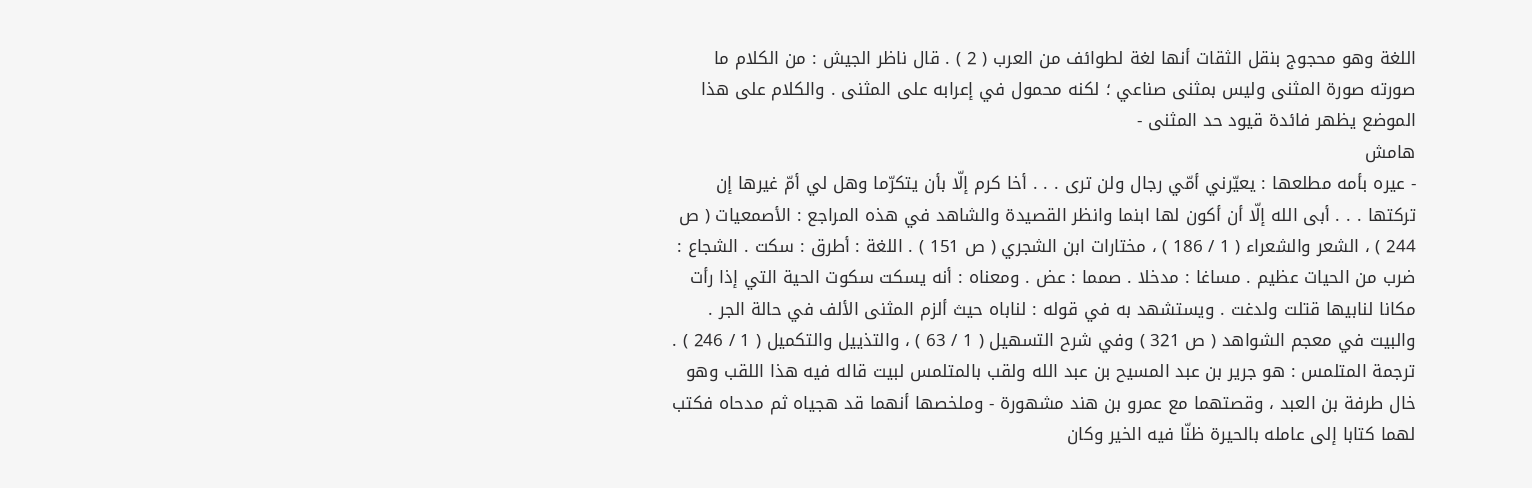اللغة وهو محجوج بنقل الثقات أنها لغة لطوائف من العرب ( 2 ) . قال ناظر الجيش : من الكلام ما صورته صورة المثنى وليس بمثنى صناعي ؛ لكنه محمول في إعرابه على المثنى . والكلام على هذا الموضع يظهر فائدة قيود حد المثنى -
هامش
- عيره بأمه مطلعها : يعيّرني أمّي رجال ولن ترى . . . أخا كرم إلّا بأن يتكرّما وهل لي أمّ غيرها إن تركتها . . . أبى الله إلّا أن أكون لها ابنما وانظر القصيدة والشاهد في هذه المراجع : الأصمعيات ( ص 244 ) ، الشعر والشعراء ( 1 / 186 ) ، مختارات ابن الشجري ( ص 151 ) . اللغة : أطرق : سكت . الشجاع : ضرب من الحيات عظيم . مساغا : مدخلا . صمما : عض . ومعناه : أنه يسكت سكوت الحية التي إذا رأت مكانا لنابيها قتلت ولدغت . ويستشهد به في قوله : لناباه حيث ألزم المثنى الألف في حالة الجر . والبيت في معجم الشواهد ( ص 321 ) وفي شرح التسهيل ( 1 / 63 ) ، والتذييل والتكميل ( 1 / 246 ) . ترجمة المتلمس : هو جرير بن عبد المسيح بن عبد الله ولقب بالمتلمس لبيت قاله فيه هذا اللقب وهو خال طرفة بن العبد ، وقصتهما مع عمرو بن هند مشهورة - وملخصها أنهما قد هجياه ثم مدحاه فكتب لهما كتابا إلى عامله بالحيرة ظنّا فيه الخير وكان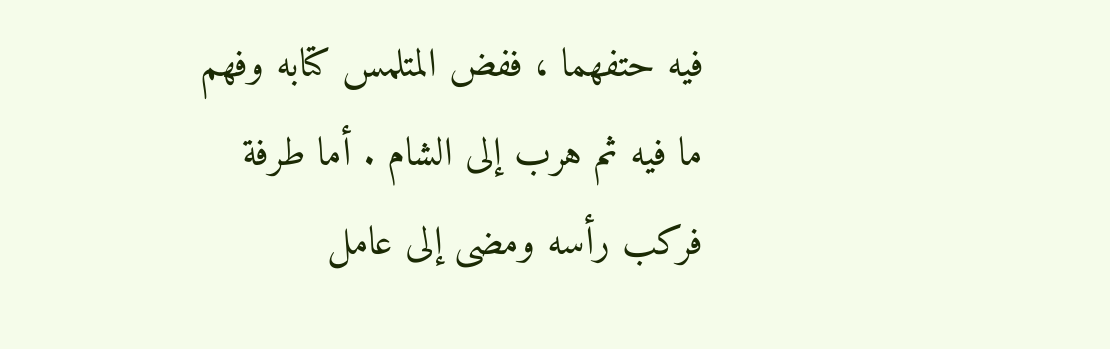فيه حتفهما ، ففض المتلمس كتابه وفهم ما فيه ثم هرب إلى الشام . أما طرفة فركب رأسه ومضى إلى عامل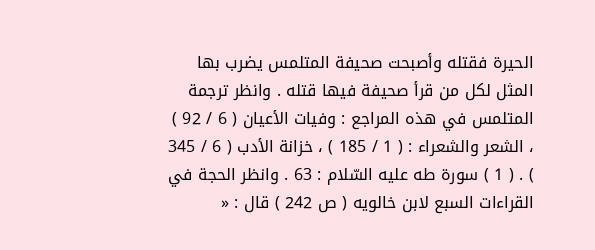الحيرة فقتله وأصبحت صحيفة المتلمس يضرب بها المثل لكل من قرأ صحيفة فيها قتله . وانظر ترجمة المتلمس في هذه المراجع : وفيات الأعيان ( 6 / 92 ) ، الشعر والشعراء : ( 1 / 185 ) ، خزانة الأدب ( 6 / 345 ) . ( 1 ) سورة طه عليه السّلام : 63 . وانظر الحجة في القراءات السبع لابن خالويه ( ص 242 ) قال : «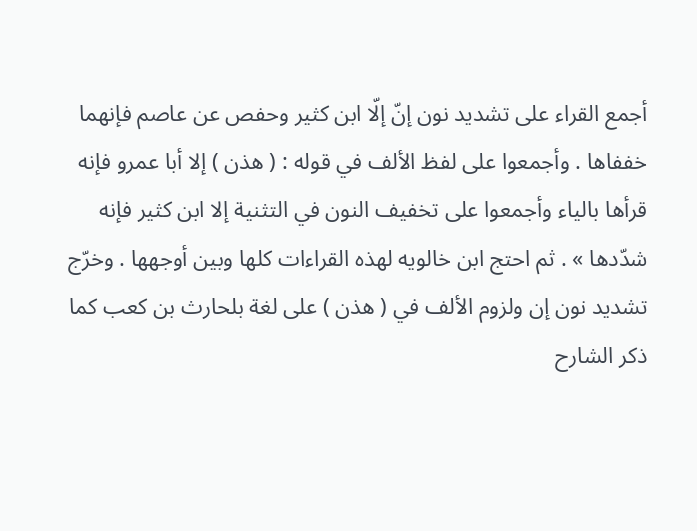أجمع القراء على تشديد نون إنّ إلّا ابن كثير وحفص عن عاصم فإنهما خففاها . وأجمعوا على لفظ الألف في قوله : ( هذن ) إلا أبا عمرو فإنه قرأها بالياء وأجمعوا على تخفيف النون في التثنية إلا ابن كثير فإنه شدّدها » . ثم احتج ابن خالويه لهذه القراءات كلها وبين أوجهها . وخرّج تشديد نون إن ولزوم الألف في ( هذن ) على لغة بلحارث بن كعب كما ذكر الشارح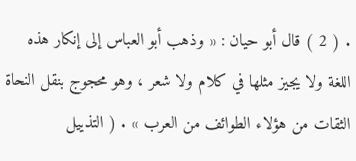. ( 2 ) قال أبو حيان : « وذهب أبو العباس إلى إنكار هذه اللغة ولا يجيز مثلها في كلام ولا شعر ، وهو محجوج بنقل النحاة الثقات من هؤلاء الطوائف من العرب » . ( التذييل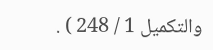والتكميل 1 / 248 ) .